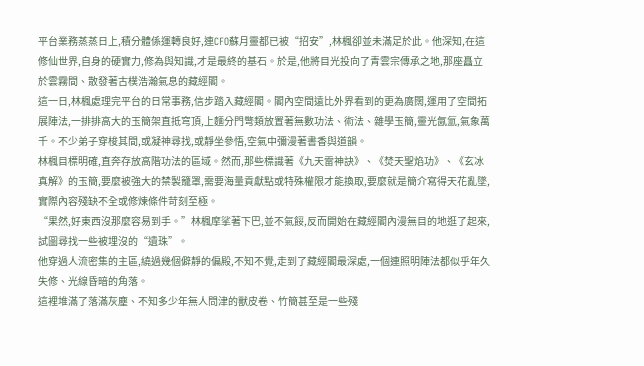平台業務蒸蒸日上,積分體係運轉良好,連CFO蘇月靈都已被“招安”,林楓卻並未滿足於此。他深知,在這修仙世界,自身的硬實力,修為與知識,才是最終的基石。於是,他將目光投向了青雲宗傳承之地,那座矗立於雲霧間、散發著古樸浩瀚氣息的藏經閣。
這一日,林楓處理完平台的日常事務,信步踏入藏經閣。閣內空間遠比外界看到的更為廣闊,運用了空間拓展陣法,一排排高大的玉簡架直抵穹頂,上麵分門彆類放置著無數功法、術法、雜學玉簡,靈光氤氳,氣象萬千。不少弟子穿梭其間,或凝神尋找,或靜坐參悟,空氣中彌漫著書香與道韻。
林楓目標明確,直奔存放高階功法的區域。然而,那些標識著《九天雷神訣》、《焚天聖焰功》、《玄冰真解》的玉簡,要麼被強大的禁製籠罩,需要海量貢獻點或特殊權限才能換取,要麼就是簡介寫得天花亂墜,實際內容殘缺不全或修煉條件苛刻至極。
“果然,好東西沒那麼容易到手。”林楓摩挲著下巴,並不氣餒,反而開始在藏經閣內漫無目的地逛了起來,試圖尋找一些被埋沒的“遺珠”。
他穿過人流密集的主區,繞過幾個僻靜的偏殿,不知不覺,走到了藏經閣最深處,一個連照明陣法都似乎年久失修、光線昏暗的角落。
這裡堆滿了落滿灰塵、不知多少年無人問津的獸皮卷、竹簡甚至是一些殘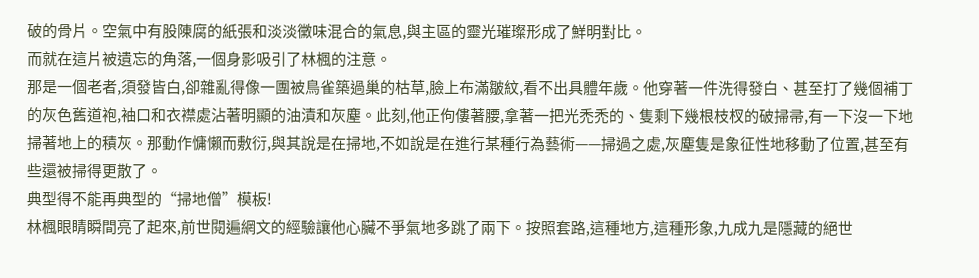破的骨片。空氣中有股陳腐的紙張和淡淡黴味混合的氣息,與主區的靈光璀璨形成了鮮明對比。
而就在這片被遺忘的角落,一個身影吸引了林楓的注意。
那是一個老者,須發皆白,卻雜亂得像一團被鳥雀築過巢的枯草,臉上布滿皺紋,看不出具體年歲。他穿著一件洗得發白、甚至打了幾個補丁的灰色舊道袍,袖口和衣襟處沾著明顯的油漬和灰塵。此刻,他正佝僂著腰,拿著一把光禿禿的、隻剩下幾根枝杈的破掃帚,有一下沒一下地掃著地上的積灰。那動作慵懶而敷衍,與其說是在掃地,不如說是在進行某種行為藝術——掃過之處,灰塵隻是象征性地移動了位置,甚至有些還被掃得更散了。
典型得不能再典型的“掃地僧”模板!
林楓眼睛瞬間亮了起來,前世閱遍網文的經驗讓他心臟不爭氣地多跳了兩下。按照套路,這種地方,這種形象,九成九是隱藏的絕世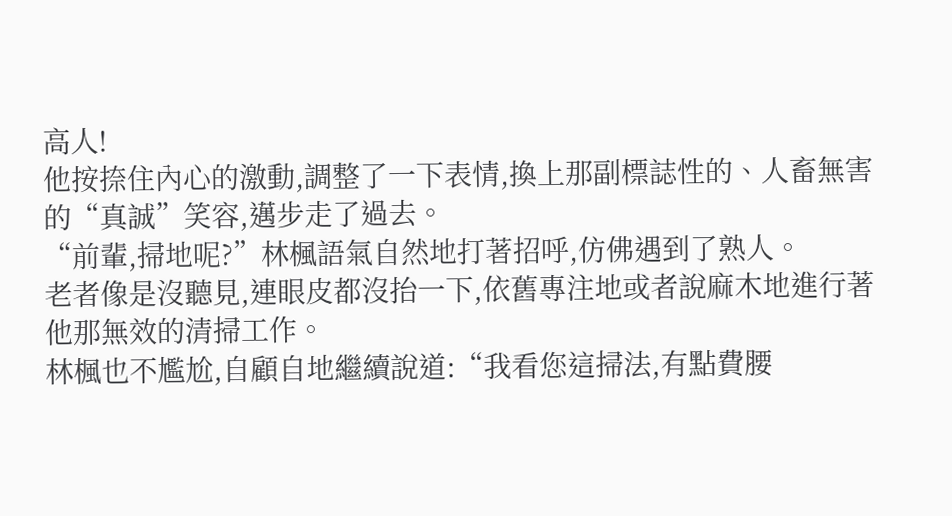高人!
他按捺住內心的激動,調整了一下表情,換上那副標誌性的、人畜無害的“真誠”笑容,邁步走了過去。
“前輩,掃地呢?”林楓語氣自然地打著招呼,仿佛遇到了熟人。
老者像是沒聽見,連眼皮都沒抬一下,依舊專注地或者說麻木地進行著他那無效的清掃工作。
林楓也不尷尬,自顧自地繼續說道:“我看您這掃法,有點費腰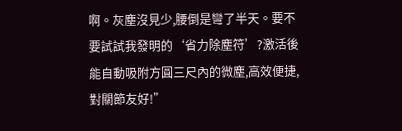啊。灰塵沒見少,腰倒是彎了半天。要不要試試我發明的‘省力除塵符’?激活後能自動吸附方圓三尺內的微塵,高效便捷,對關節友好!”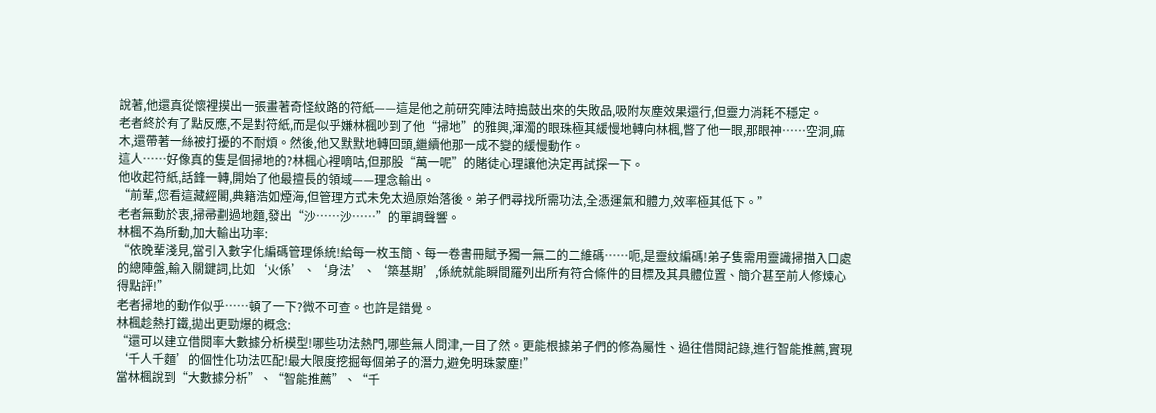說著,他還真從懷裡摸出一張畫著奇怪紋路的符紙——這是他之前研究陣法時搗鼓出來的失敗品,吸附灰塵效果還行,但靈力消耗不穩定。
老者終於有了點反應,不是對符紙,而是似乎嫌林楓吵到了他“掃地”的雅興,渾濁的眼珠極其緩慢地轉向林楓,瞥了他一眼,那眼神……空洞,麻木,還帶著一絲被打擾的不耐煩。然後,他又默默地轉回頭,繼續他那一成不變的緩慢動作。
這人……好像真的隻是個掃地的?林楓心裡嘀咕,但那股“萬一呢”的賭徒心理讓他決定再試探一下。
他收起符紙,話鋒一轉,開始了他最擅長的領域——理念輸出。
“前輩,您看這藏經閣,典籍浩如煙海,但管理方式未免太過原始落後。弟子們尋找所需功法,全憑運氣和體力,效率極其低下。”
老者無動於衷,掃帚劃過地麵,發出“沙……沙……”的單調聲響。
林楓不為所動,加大輸出功率:
“依晚輩淺見,當引入數字化編碼管理係統!給每一枚玉簡、每一卷書冊賦予獨一無二的二維碼……呃,是靈紋編碼!弟子隻需用靈識掃描入口處的總陣盤,輸入關鍵詞,比如‘火係’、‘身法’、‘築基期’,係統就能瞬間羅列出所有符合條件的目標及其具體位置、簡介甚至前人修煉心得點評!”
老者掃地的動作似乎……頓了一下?微不可查。也許是錯覺。
林楓趁熱打鐵,拋出更勁爆的概念:
“還可以建立借閱率大數據分析模型!哪些功法熱門,哪些無人問津,一目了然。更能根據弟子們的修為屬性、過往借閱記錄,進行智能推薦,實現‘千人千麵’的個性化功法匹配!最大限度挖掘每個弟子的潛力,避免明珠蒙塵!”
當林楓說到“大數據分析”、“智能推薦”、“千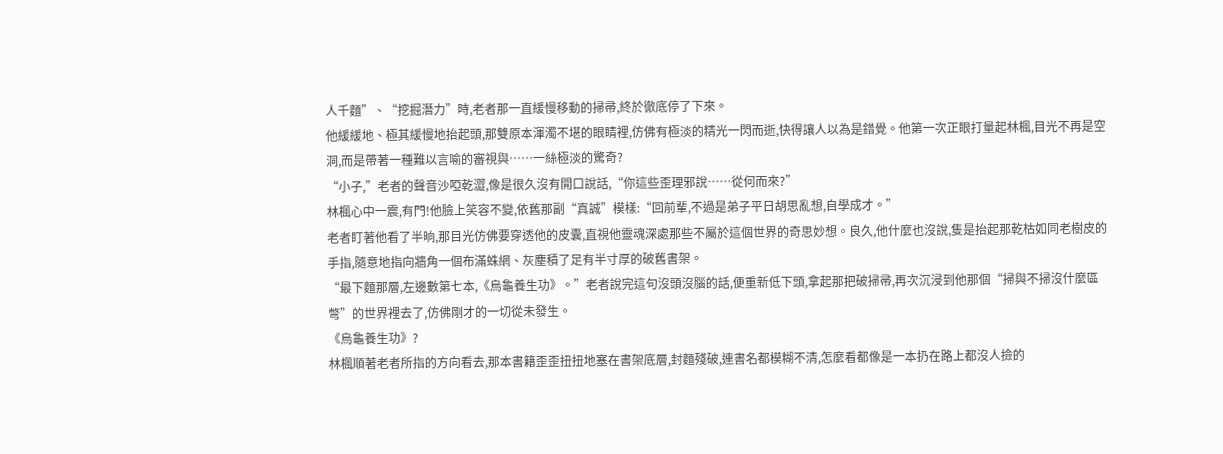人千麵”、“挖掘潛力”時,老者那一直緩慢移動的掃帚,終於徹底停了下來。
他緩緩地、極其緩慢地抬起頭,那雙原本渾濁不堪的眼睛裡,仿佛有極淡的精光一閃而逝,快得讓人以為是錯覺。他第一次正眼打量起林楓,目光不再是空洞,而是帶著一種難以言喻的審視與……一絲極淡的驚奇?
“小子,”老者的聲音沙啞乾澀,像是很久沒有開口說話,“你這些歪理邪說……從何而來?”
林楓心中一震,有門!他臉上笑容不變,依舊那副“真誠”模樣:“回前輩,不過是弟子平日胡思亂想,自學成才。”
老者盯著他看了半晌,那目光仿佛要穿透他的皮囊,直視他靈魂深處那些不屬於這個世界的奇思妙想。良久,他什麼也沒說,隻是抬起那乾枯如同老樹皮的手指,隨意地指向牆角一個布滿蛛網、灰塵積了足有半寸厚的破舊書架。
“最下麵那層,左邊數第七本,《烏龜養生功》。”老者說完這句沒頭沒腦的話,便重新低下頭,拿起那把破掃帚,再次沉浸到他那個“掃與不掃沒什麼區彆”的世界裡去了,仿佛剛才的一切從未發生。
《烏龜養生功》?
林楓順著老者所指的方向看去,那本書籍歪歪扭扭地塞在書架底層,封麵殘破,連書名都模糊不清,怎麼看都像是一本扔在路上都沒人撿的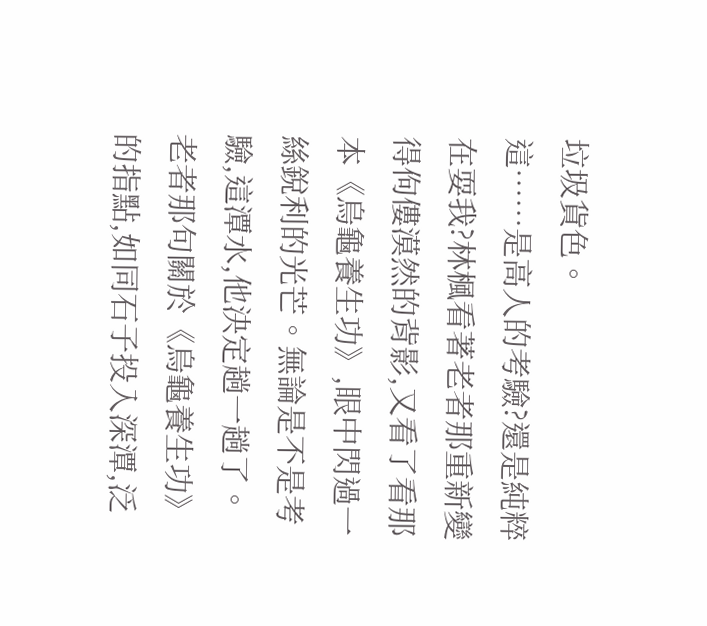垃圾貨色。
這……是高人的考驗?還是純粹在耍我?林楓看著老者那重新變得佝僂漠然的背影,又看了看那本《烏龜養生功》,眼中閃過一絲銳利的光芒。無論是不是考驗,這潭水,他決定趟一趟了。
老者那句關於《烏龜養生功》的指點,如同石子投入深潭,泛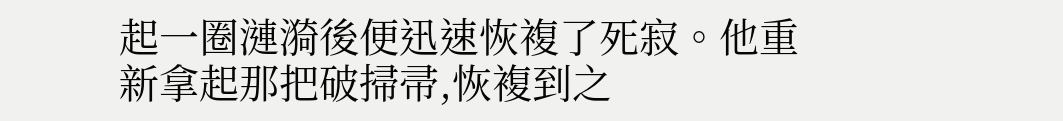起一圈漣漪後便迅速恢複了死寂。他重新拿起那把破掃帚,恢複到之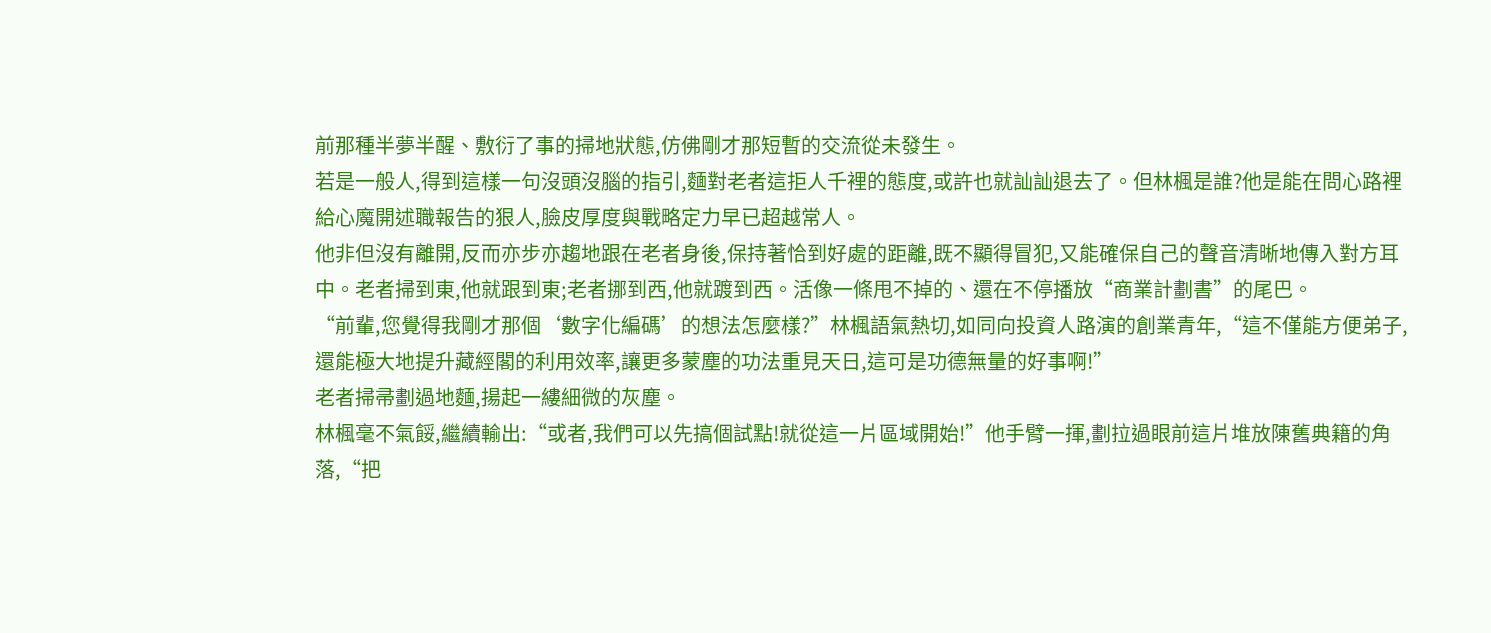前那種半夢半醒、敷衍了事的掃地狀態,仿佛剛才那短暫的交流從未發生。
若是一般人,得到這樣一句沒頭沒腦的指引,麵對老者這拒人千裡的態度,或許也就訕訕退去了。但林楓是誰?他是能在問心路裡給心魔開述職報告的狠人,臉皮厚度與戰略定力早已超越常人。
他非但沒有離開,反而亦步亦趨地跟在老者身後,保持著恰到好處的距離,既不顯得冒犯,又能確保自己的聲音清晰地傳入對方耳中。老者掃到東,他就跟到東;老者挪到西,他就踱到西。活像一條甩不掉的、還在不停播放“商業計劃書”的尾巴。
“前輩,您覺得我剛才那個‘數字化編碼’的想法怎麼樣?”林楓語氣熱切,如同向投資人路演的創業青年,“這不僅能方便弟子,還能極大地提升藏經閣的利用效率,讓更多蒙塵的功法重見天日,這可是功德無量的好事啊!”
老者掃帚劃過地麵,揚起一縷細微的灰塵。
林楓毫不氣餒,繼續輸出:“或者,我們可以先搞個試點!就從這一片區域開始!”他手臂一揮,劃拉過眼前這片堆放陳舊典籍的角落,“把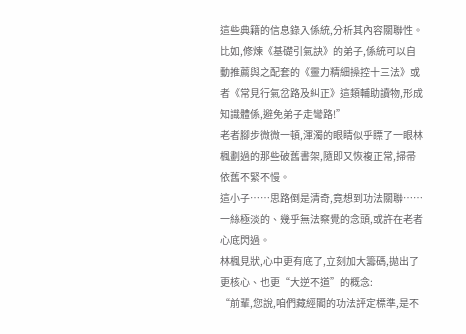這些典籍的信息錄入係統,分析其內容關聯性。比如,修煉《基礎引氣訣》的弟子,係統可以自動推薦與之配套的《靈力精細操控十三法》或者《常見行氣岔路及糾正》這類輔助讀物,形成知識體係,避免弟子走彎路!”
老者腳步微微一頓,渾濁的眼睛似乎瞟了一眼林楓劃過的那些破舊書架,隨即又恢複正常,掃帚依舊不緊不慢。
這小子……思路倒是清奇,竟想到功法關聯……一絲極淡的、幾乎無法察覺的念頭,或許在老者心底閃過。
林楓見狀,心中更有底了,立刻加大籌碼,拋出了更核心、也更“大逆不道”的概念:
“前輩,您說,咱們藏經閣的功法評定標準,是不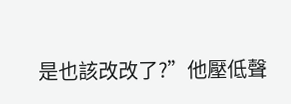是也該改改了?”他壓低聲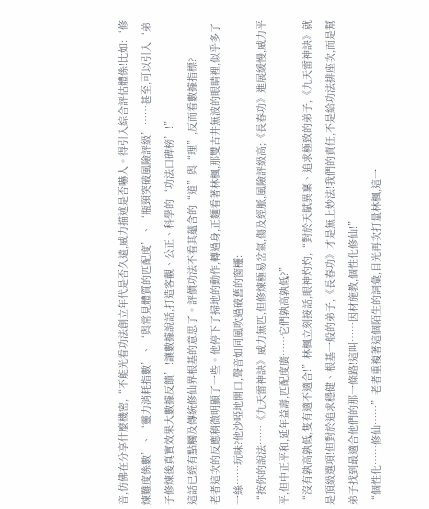音,仿佛在分享什麼機密,“不能光看功法創立年代是否久遠,威力描述是否嚇人。得引入綜合評估體係!比如:‘修煉難度係數’、‘靈力消耗指數’、‘與常見體質的匹配度’、‘瓶頸突破風險評級’……甚至,可以引入‘弟子修煉後真實效果大數據反饋’!讓數據說話,打造客觀、公正、科學的‘功法口碑榜’!”
這話已經有點觸及傳統修仙界根基的意思了。評價功法不看其蘊含的“道”與“理”,反而看數據指標?
老者這次的反應稍微明顯了一些。他停下了掃地的動作,轉過身,正麵看著林楓,那雙古井無波的眼睛裡,似乎多了一絲……玩味?他沙啞地開口,聲音如同風吹過破舊的窗欞:
“按你的說法……《九天雷神訣》威力無匹,但修煉極易岔氣,傷及經脈,風險評級高;《長春功》進展緩慢,威力平平,但中正平和,延年益壽,匹配度廣……它們孰高孰低?”
“沒有孰高孰低,隻有適不適合!”林楓立刻接話,眼神灼灼,“對於天賦異稟、追求極致的弟子,《九天雷神訣》就是頂級選項!但對於追求穩健、根基一般的弟子,《長春功》才是無上妙法!我們的責任,不是給功法排座次,而是幫弟子找到最適合他們的那一條路!這叫……因材施教,個性化修仙!”
“個性化……修仙……”老者重複著這個陌生的詞彙,目光再次打量林楓,這一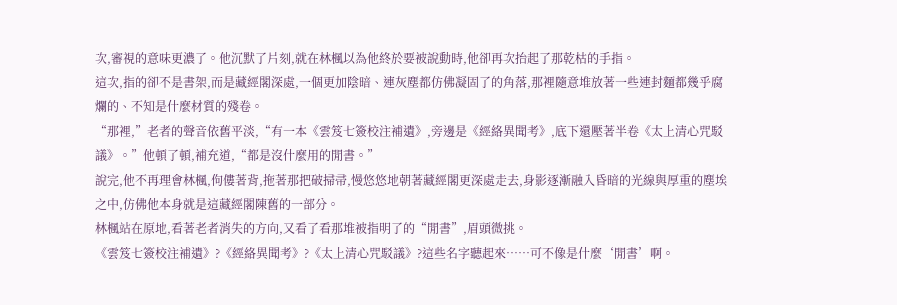次,審視的意味更濃了。他沉默了片刻,就在林楓以為他終於要被說動時,他卻再次抬起了那乾枯的手指。
這次,指的卻不是書架,而是藏經閣深處,一個更加陰暗、連灰塵都仿佛凝固了的角落,那裡隨意堆放著一些連封麵都幾乎腐爛的、不知是什麼材質的殘卷。
“那裡,”老者的聲音依舊平淡,“有一本《雲笈七簽校注補遺》,旁邊是《經絡異聞考》,底下還壓著半卷《太上清心咒駁議》。”他頓了頓,補充道,“都是沒什麼用的閒書。”
說完,他不再理會林楓,佝僂著背,拖著那把破掃帚,慢悠悠地朝著藏經閣更深處走去,身影逐漸融入昏暗的光線與厚重的塵埃之中,仿佛他本身就是這藏經閣陳舊的一部分。
林楓站在原地,看著老者消失的方向,又看了看那堆被指明了的“閒書”,眉頭微挑。
《雲笈七簽校注補遺》?《經絡異聞考》?《太上清心咒駁議》?這些名字聽起來……可不像是什麼‘閒書’啊。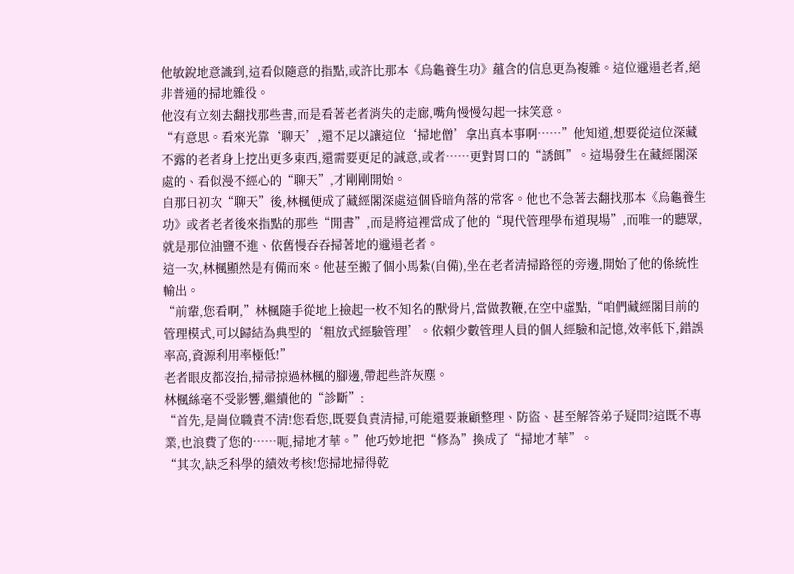他敏銳地意識到,這看似隨意的指點,或許比那本《烏龜養生功》蘊含的信息更為複雜。這位邋遢老者,絕非普通的掃地雜役。
他沒有立刻去翻找那些書,而是看著老者消失的走廊,嘴角慢慢勾起一抹笑意。
“有意思。看來光靠‘聊天’,還不足以讓這位‘掃地僧’拿出真本事啊……”他知道,想要從這位深藏不露的老者身上挖出更多東西,還需要更足的誠意,或者……更對胃口的“誘餌”。這場發生在藏經閣深處的、看似漫不經心的“聊天”,才剛剛開始。
自那日初次“聊天”後,林楓便成了藏經閣深處這個昏暗角落的常客。他也不急著去翻找那本《烏龜養生功》或者老者後來指點的那些“閒書”,而是將這裡當成了他的“現代管理學布道現場”,而唯一的聽眾,就是那位油鹽不進、依舊慢吞吞掃著地的邋遢老者。
這一次,林楓顯然是有備而來。他甚至搬了個小馬紮(自備),坐在老者清掃路徑的旁邊,開始了他的係統性輸出。
“前輩,您看啊,”林楓隨手從地上撿起一枚不知名的獸骨片,當做教鞭,在空中虛點,“咱們藏經閣目前的管理模式,可以歸結為典型的‘粗放式經驗管理’。依賴少數管理人員的個人經驗和記憶,效率低下,錯誤率高,資源利用率極低!”
老者眼皮都沒抬,掃帚掠過林楓的腳邊,帶起些許灰塵。
林楓絲毫不受影響,繼續他的“診斷”:
“首先,是崗位職責不清!您看您,既要負責清掃,可能還要兼顧整理、防盜、甚至解答弟子疑問?這既不專業,也浪費了您的……呃,掃地才華。”他巧妙地把“修為”換成了“掃地才華”。
“其次,缺乏科學的績效考核!您掃地掃得乾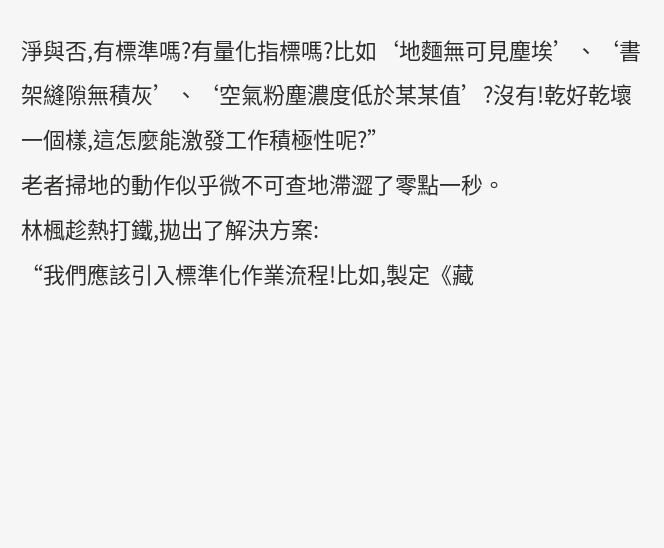淨與否,有標準嗎?有量化指標嗎?比如‘地麵無可見塵埃’、‘書架縫隙無積灰’、‘空氣粉塵濃度低於某某值’?沒有!乾好乾壞一個樣,這怎麼能激發工作積極性呢?”
老者掃地的動作似乎微不可查地滯澀了零點一秒。
林楓趁熱打鐵,拋出了解決方案:
“我們應該引入標準化作業流程!比如,製定《藏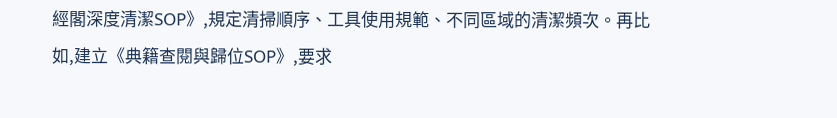經閣深度清潔SOP》,規定清掃順序、工具使用規範、不同區域的清潔頻次。再比如,建立《典籍查閱與歸位SOP》,要求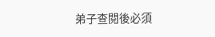弟子查閱後必須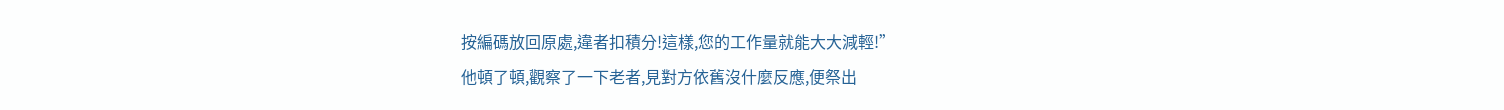按編碼放回原處,違者扣積分!這樣,您的工作量就能大大減輕!”
他頓了頓,觀察了一下老者,見對方依舊沒什麼反應,便祭出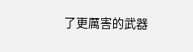了更厲害的武器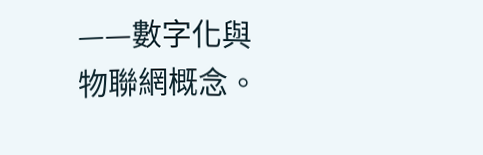——數字化與物聯網概念。